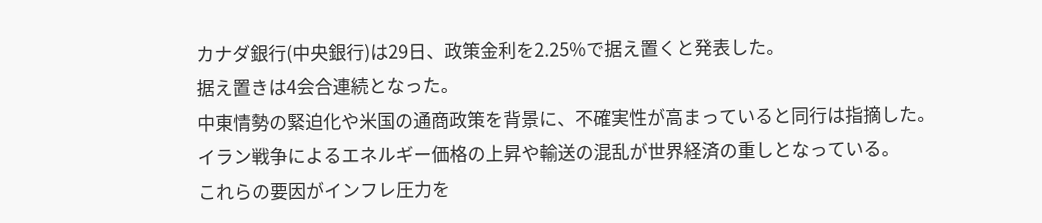カナダ銀行(中央銀行)は29日、政策金利を2.25%で据え置くと発表した。
据え置きは4会合連続となった。
中東情勢の緊迫化や米国の通商政策を背景に、不確実性が高まっていると同行は指摘した。
イラン戦争によるエネルギー価格の上昇や輸送の混乱が世界経済の重しとなっている。
これらの要因がインフレ圧力を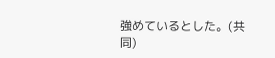強めているとした。(共同)